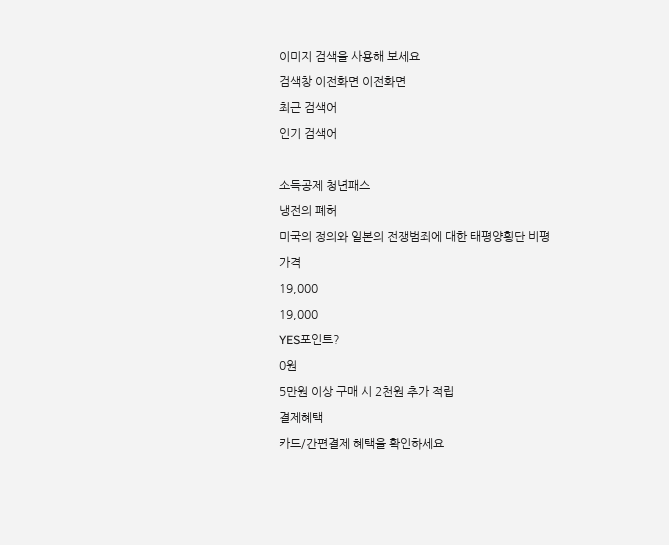이미지 검색을 사용해 보세요
검색창 이전화면 이전화면
최근 검색어
인기 검색어

소득공제 청년패스
냉전의 폐허
미국의 정의와 일본의 전쟁범죄에 대한 태평양횡단 비평
가격
19,000
19,000
YES포인트?
0원
5만원 이상 구매 시 2천원 추가 적립
결제혜택
카드/간편결제 혜택을 확인하세요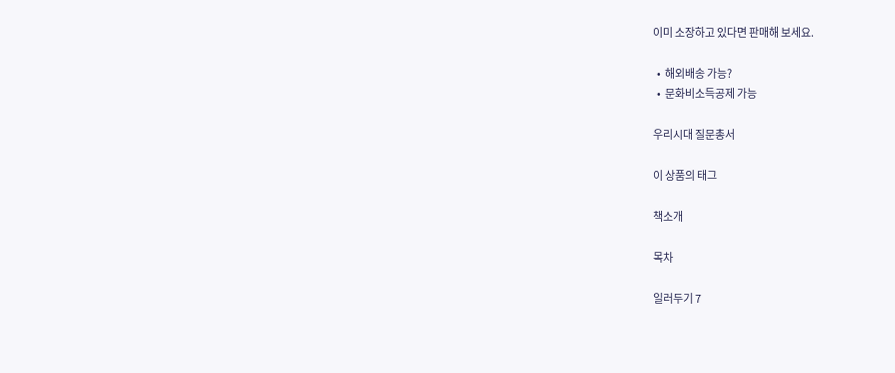이미 소장하고 있다면 판매해 보세요.

  •  해외배송 가능?
  •  문화비소득공제 가능

우리시대 질문총서

이 상품의 태그

책소개

목차

일러두기 7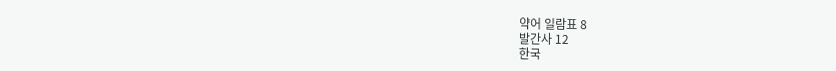약어 일람표 8
발간사 12
한국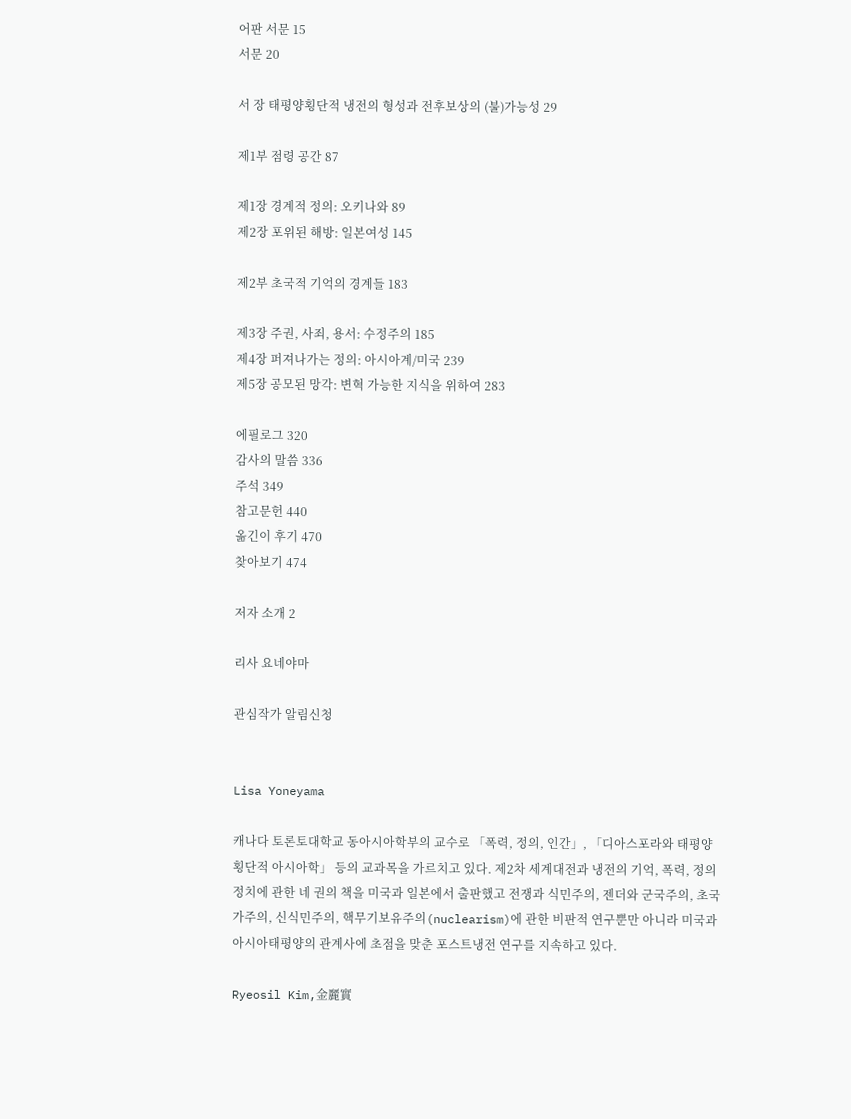어판 서문 15
서문 20

서 장 태평양횡단적 냉전의 형성과 전후보상의 (불)가능성 29

제1부 점령 공간 87

제1장 경계적 정의: 오키나와 89
제2장 포위된 해방: 일본여성 145

제2부 초국적 기억의 경계들 183

제3장 주권, 사죄, 용서: 수정주의 185
제4장 퍼져나가는 정의: 아시아계/미국 239
제5장 공모된 망각: 변혁 가능한 지식을 위하여 283

에필로그 320
감사의 말씀 336
주석 349
참고문헌 440
옮긴이 후기 470
찾아보기 474

저자 소개 2

리사 요네야마

관심작가 알림신청


Lisa Yoneyama

캐나다 토론토대학교 동아시아학부의 교수로 「폭력, 정의, 인간」, 「디아스포라와 태평양횡단적 아시아학」 등의 교과목을 가르치고 있다. 제2차 세계대전과 냉전의 기억, 폭력, 정의 정치에 관한 네 권의 책을 미국과 일본에서 출판했고 전쟁과 식민주의, 젠더와 군국주의, 초국가주의, 신식민주의, 핵무기보유주의(nuclearism)에 관한 비판적 연구뿐만 아니라 미국과 아시아태평양의 관계사에 초점을 맞춘 포스트냉전 연구를 지속하고 있다.

Ryeosil Kim,金麗實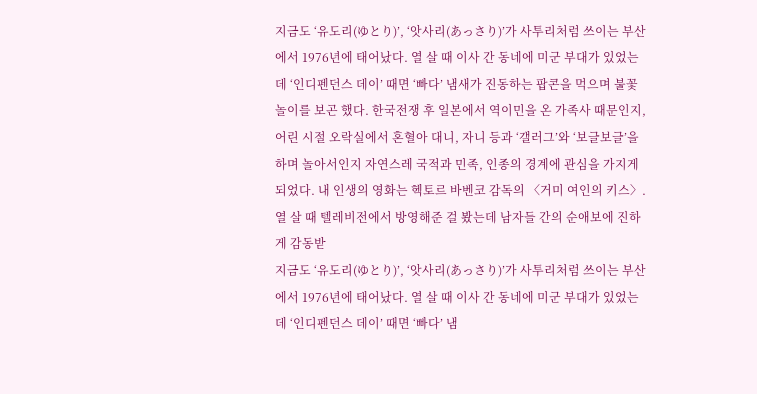지금도 ‘유도리(ゆとり)’, ‘앗사리(あっさり)’가 사투리처럼 쓰이는 부산에서 1976년에 태어났다. 열 살 때 이사 간 동네에 미군 부대가 있었는데 ‘인디펜던스 데이’ 때면 ‘빠다’ 냄새가 진동하는 팝콘을 먹으며 불꽃놀이를 보곤 했다. 한국전쟁 후 일본에서 역이민을 온 가족사 때문인지, 어린 시절 오락실에서 혼혈아 대니, 자니 등과 ‘갤러그’와 ‘보글보글’을 하며 놀아서인지 자연스레 국적과 민족, 인종의 경계에 관심을 가지게 되었다. 내 인생의 영화는 헥토르 바벤코 감독의 〈거미 여인의 키스〉. 열 살 때 텔레비전에서 방영해준 걸 봤는데 남자들 간의 순애보에 진하게 감동받
지금도 ‘유도리(ゆとり)’, ‘앗사리(あっさり)’가 사투리처럼 쓰이는 부산에서 1976년에 태어났다. 열 살 때 이사 간 동네에 미군 부대가 있었는데 ‘인디펜던스 데이’ 때면 ‘빠다’ 냄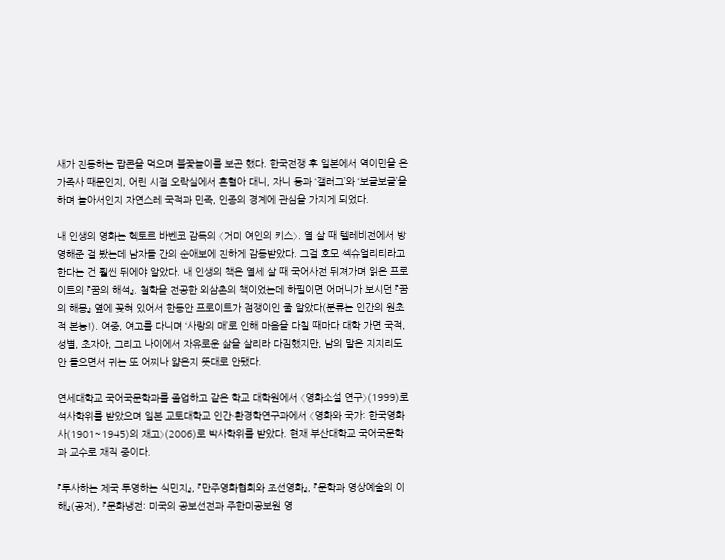새가 진동하는 팝콘을 먹으며 불꽃놀이를 보곤 했다. 한국전쟁 후 일본에서 역이민을 온 가족사 때문인지, 어린 시절 오락실에서 혼혈아 대니, 자니 등과 ‘갤러그’와 ‘보글보글’을 하며 놀아서인지 자연스레 국적과 민족, 인종의 경계에 관심을 가지게 되었다.

내 인생의 영화는 헥토르 바벤코 감독의 〈거미 여인의 키스〉. 열 살 때 텔레비전에서 방영해준 걸 봤는데 남자들 간의 순애보에 진하게 감동받았다. 그걸 호모 섹슈얼리티라고 한다는 건 훨씬 뒤에야 알았다. 내 인생의 책은 열세 살 때 국어사전 뒤져가며 읽은 프로이트의 『꿈의 해석』. 철학을 전공한 외삼촌의 책이었는데 하필이면 어머니가 보시던 『꿈의 해몽』 옆에 꽂혀 있어서 한동안 프로이트가 점쟁이인 줄 알았다(분류는 인간의 원초적 본능!). 여중, 여고를 다니며 ‘사랑의 매’로 인해 마음을 다칠 때마다 대학 가면 국적, 성별, 초자아, 그리고 나이에서 자유로운 삶을 살리라 다짐했지만, 남의 말은 지지리도 안 들으면서 귀는 또 어찌나 얇은지 뜻대로 안됐다.

연세대학교 국어국문학과를 졸업하고 같은 학교 대학원에서 〈영화소설 연구〉(1999)로 석사학위를 받았으며 일본 교토대학교 인간·환경학연구과에서 〈영화와 국가: 한국영화사(1901~1945)의 재고〉(2006)로 박사학위를 받았다. 현재 부산대학교 국어국문학과 교수로 재직 중이다.

『투사하는 제국 투영하는 식민지』, 『만주영화협회와 조선영화』, 『문학과 영상예술의 이해』(공저), 『문화냉전: 미국의 공보선전과 주한미공보원 영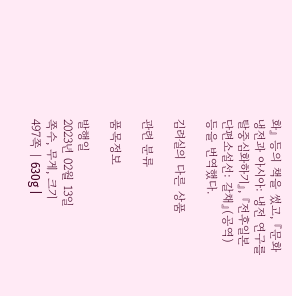화』 등의 책을 썼고, 『문화냉전과 아시아: 냉전 연구를 탈중심화하기』, 『전후일본 단편소설선: 갈채』(공역) 등을 번역했다.

김려실의 다른 상품

관련 분류

품목정보

발행일
2023년 02월 13일
쪽수, 무게, 크기
497쪽 | 630g |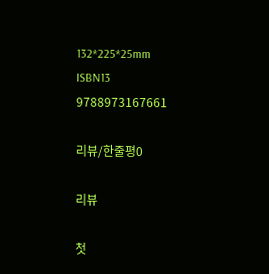132*225*25mm
ISBN13
9788973167661

리뷰/한줄평0

리뷰

첫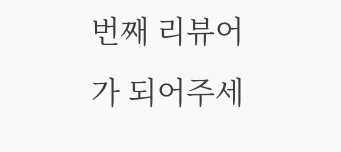번째 리뷰어가 되어주세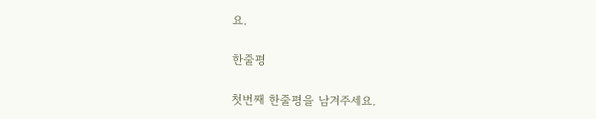요.

한줄평

첫번째 한줄평을 남겨주세요.